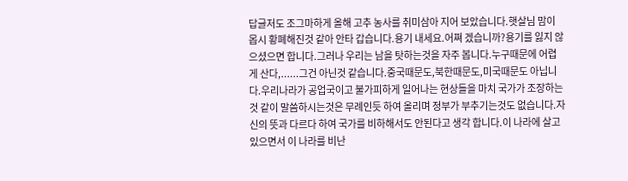답글저도 조그마하게 올해 고추 농사를 취미삼아 지어 보았습니다.햇살님 맘이 몹시 황폐해진것 같아 안타 갑습니다.용기 내세요.어쪄 겠습니까?용기를 잃지 않으셨으면 합니다.그러나 우리는 남을 탓하는것을 자주 봅니다.누구때문에 어렵게 산다,......그건 아닌것 같습니다.중국때문도,북한때문도,미국때문도 아닙니다.우리나라가 공업국이고 불가피하게 일어나는 현상들을 마치 국가가 조장하는것 같이 말씀하시는것은 무례인듯 하여 올리며 정부가 부추기는것도 없습니다.자신의 뜻과 다르다 하여 국가를 비하해서도 안된다고 생각 합니다.이 나라에 살고 있으면서 이 나라를 비난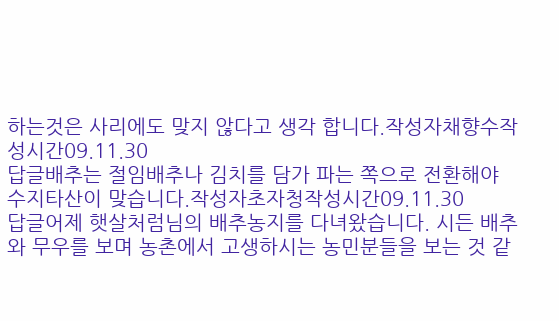하는것은 사리에도 맞지 않다고 생각 합니다.작성자채향수작성시간09.11.30
답글배추는 절임배추나 김치를 담가 파는 쪽으로 전환해야 수지타산이 맞습니다.작성자초자청작성시간09.11.30
답글어제 햇살처럼님의 배추농지를 다녀왔습니다. 시든 배추와 무우를 보며 농촌에서 고생하시는 농민분들을 보는 것 같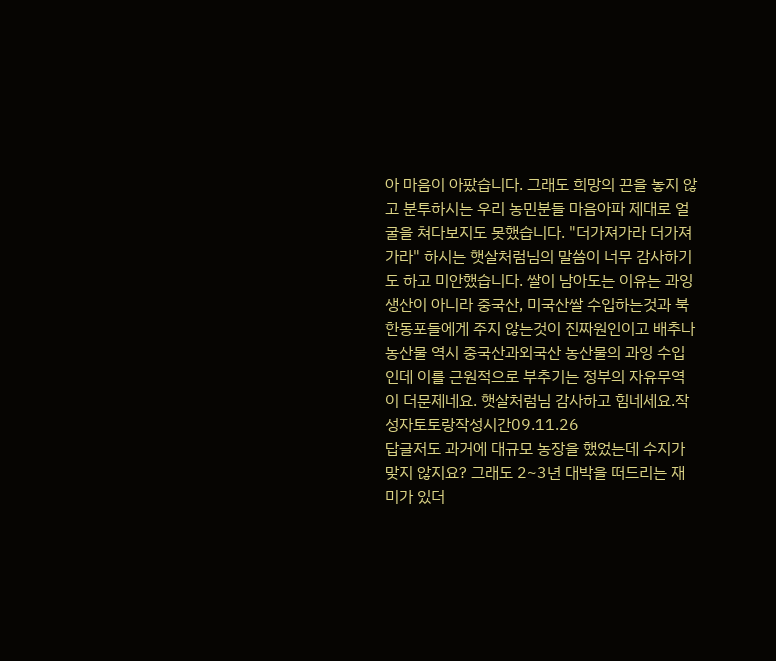아 마음이 아팠습니다. 그래도 희망의 끈을 놓지 않고 분투하시는 우리 농민분들 마음아파 제대로 얼굴을 쳐다보지도 못했습니다. "더가져가라 더가져가라" 하시는 햇살처럼님의 말씀이 너무 감사하기도 하고 미안했습니다. 쌀이 남아도는 이유는 과잉생산이 아니라 중국산, 미국산쌀 수입하는것과 북한동포들에게 주지 않는것이 진짜원인이고 배추나 농산물 역시 중국산과외국산 농산물의 과잉 수입인데 이를 근원적으로 부추기는 정부의 자유무역이 더문제네요. 햇살처럼님 감사하고 힘네세요.작성자토토랑작성시간09.11.26
답글저도 과거에 대규모 농장을 했었는데 수지가 맞지 않지요? 그래도 2~3년 대박을 떠드리는 재미가 있더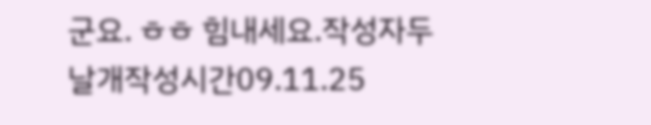군요. ㅎㅎ 힘내세요.작성자두날개작성시간09.11.25